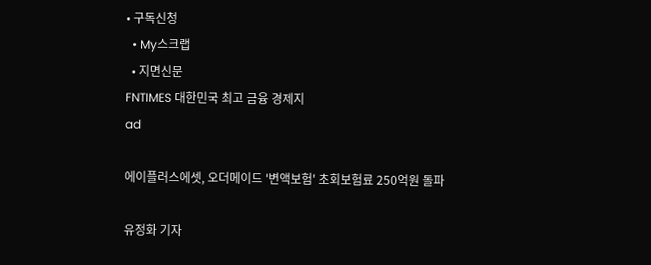• 구독신청
  • My스크랩
  • 지면신문
FNTIMES 대한민국 최고 금융 경제지
ad

에이플러스에셋, 오더메이드 '변액보험' 초회보험료 250억원 돌파

유정화 기자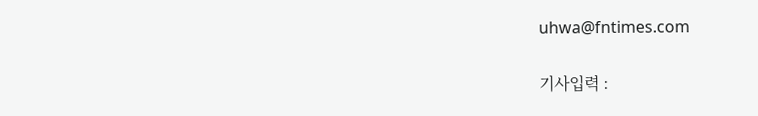uhwa@fntimes.com

기사입력 :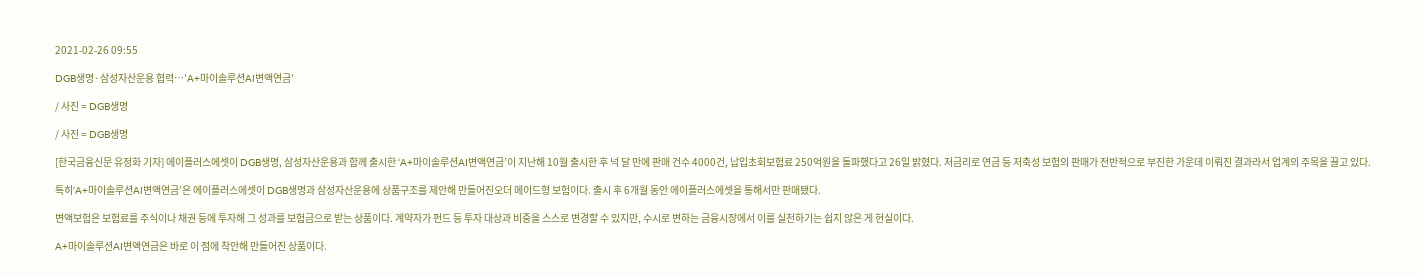2021-02-26 09:55

DGB생명·삼성자산운용 협력…'A+마이솔루션AI변액연금'

/ 사진 = DGB생명

/ 사진 = DGB생명

[한국금융신문 유정화 기자] 에이플러스에셋이 DGB생명, 삼성자산운용과 함께 출시한 ‘A+마이솔루션AI변액연금’이 지난해 10월 출시한 후 넉 달 만에 판매 건수 4000건, 납입초회보험료 250억원을 돌파했다고 26일 밝혔다. 저금리로 연금 등 저축성 보험의 판매가 전반적으로 부진한 가운데 이뤄진 결과라서 업계의 주목을 끌고 있다.

특히‘A+마이솔루션AI변액연금’은 에이플러스에셋이 DGB생명과 삼성자산운용에 상품구조를 제안해 만들어진오더 메이드형 보험이다. 출시 후 6개월 동안 에이플러스에셋을 통해서만 판매됐다.

변액보험은 보험료를 주식이나 채권 등에 투자해 그 성과를 보험금으로 받는 상품이다. 계약자가 펀드 등 투자 대상과 비중을 스스로 변경할 수 있지만, 수시로 변하는 금융시장에서 이를 실천하기는 쉽지 않은 게 현실이다.

A+마이솔루션AI변액연금은 바로 이 점에 착안해 만들어진 상품이다.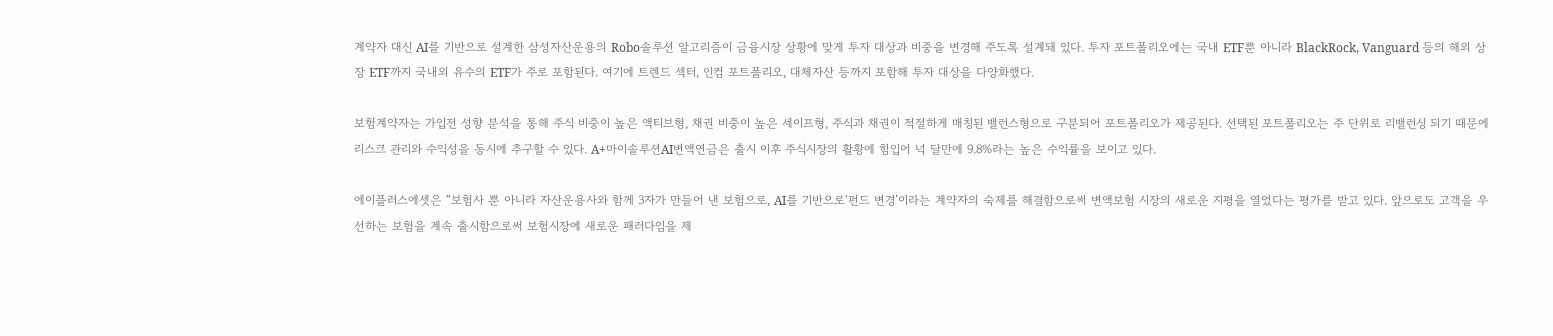계약자 대신 AI를 기반으로 설계한 삼성자산운용의 Robo솔루션 알고리즘이 금융시장 상황에 맞게 투자 대상과 비중을 변경해 주도록 설계돼 있다. 투자 포트폴리오에는 국내 ETF뿐 아니라 BlackRock, Vanguard 등의 해외 상장 ETF까지 국내외 유수의 ETF가 주로 포함된다. 여기에 트렌드 섹터, 인컴 포트폴리오, 대체자산 등까지 포함해 투자 대상을 다양화했다.

보험계약자는 가입전 성향 분석을 통해 주식 비중이 높은 액티브형, 채권 비중이 높은 세이프형, 주식과 채권이 적절하게 매칭된 밸런스형으로 구분되어 포트폴리오가 제공된다. 선택된 포트폴리오는 주 단위로 리밸런싱 되기 때문에 리스크 관리와 수익성을 동시에 추구할 수 있다. A+마이솔루션AI변액연금은 출시 이후 주식시장의 활황에 힘입어 넉 달만에 9.8%라는 높은 수익률을 보이고 있다.

에이플러스에셋은 “보험사 뿐 아니라 자산운용사와 함께 3자가 만들어 낸 보험으로, AI를 기반으로‘펀드 변경’이라는 계약자의 숙제를 해결함으로써 변액보험 시장의 새로운 지평을 열었다는 평가를 받고 있다. 앞으로도 고객을 우선하는 보험을 계속 출시함으로써 보험시장에 새로운 패러다임을 제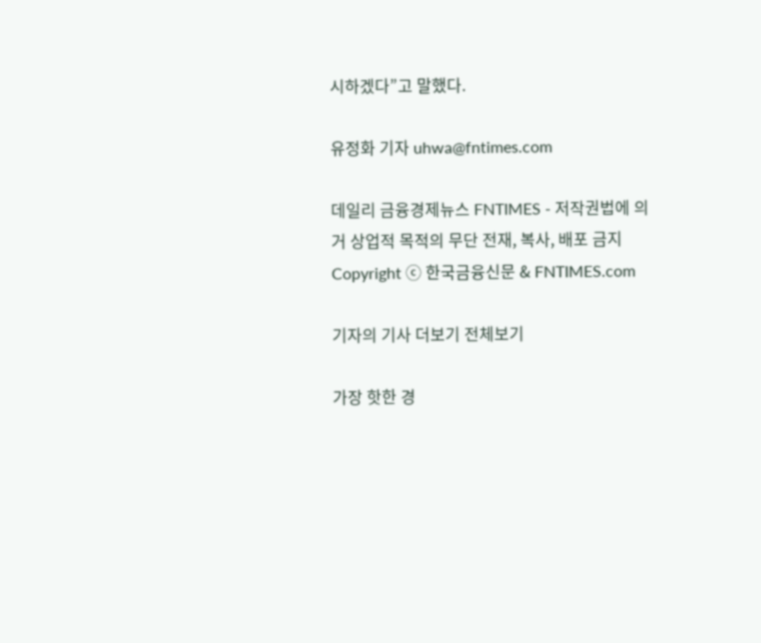시하겠다”고 말했다.

유정화 기자 uhwa@fntimes.com

데일리 금융경제뉴스 FNTIMES - 저작권법에 의거 상업적 목적의 무단 전재, 복사, 배포 금지
Copyright ⓒ 한국금융신문 & FNTIMES.com

기자의 기사 더보기 전체보기

가장 핫한 경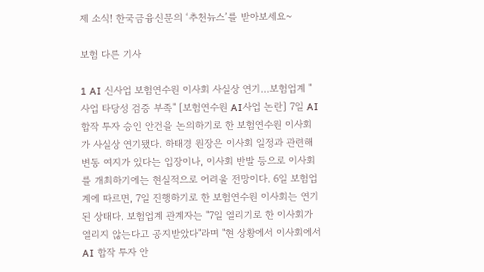제 소식! 한국금융신문의 ‘추천뉴스’를 받아보세요~

보험 다른 기사

1 AI 신사업 보험연수원 이사회 사실상 연기…보험업계 "사업 타당성 검증 부족" [보험연수원 AI사업 논란] 7일 AI 합작 투자 승인 안건을 논의하기로 한 보험연수원 이사회가 사실상 연기됐다. 하태경 원장은 이사회 일정과 관련해 변동 여지가 있다는 입장이나, 이사회 반발 등으로 이사회를 개최하기에는 현실적으로 어려울 전망이다. 6일 보험업계에 따르면, 7일 진행하기로 한 보험연수원 이사회는 연기된 상태다. 보험업계 관계자는 "7일 열리기로 한 이사회가 열리지 않는다고 공지받았다"라며 "현 상황에서 이사회에서 AI 합작 투자 안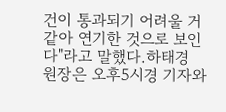건이 통과되기 어려울 거 같아 연기한 것으로 보인다"라고 말했다.하태경 원장은 오후5시경 기자와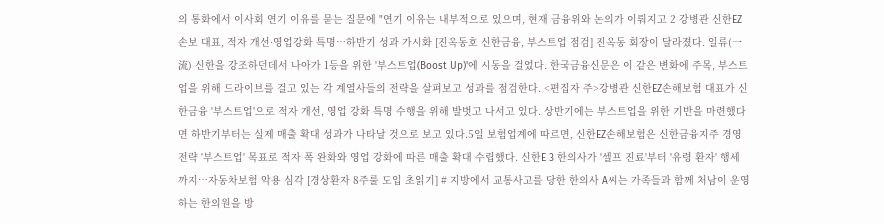의 통화에서 이사회 연기 이유를 묻는 질문에 "연기 이유는 내부적으로 있으며, 현재 금융위와 논의가 이뤄지고 2 강병관 신한EZ손보 대표, 적자 개선·영업강화 특명…하반기 성과 가시화 [진옥동호 신한금융, 부스트업 점검] 진옥동 회장이 달라졌다. 일류(一流) 신한을 강조하던데서 나아가 1등을 위한 '부스트업(Boost Up)'에 시동을 걸었다. 한국금융신문은 이 같은 변화에 주목, 부스트업을 위해 드라이브를 걸고 있는 각 계열사들의 전략을 살펴보고 성과를 점검한다. <편집자 주>강병관 신한EZ손해보험 대표가 신한금융 '부스트업'으로 적자 개선, 영업 강화 특명 수행을 위해 발벗고 나서고 있다. 상반기에는 부스트업을 위한 기반을 마련했다면 하반기부터는 실제 매출 확대 성과가 나타날 것으로 보고 있다.5일 보험업계에 따르면, 신한EZ손해보험은 신한금융지주 경영전략 '부스트업' 목표로 적자 폭 완화와 영업 강화에 따른 매출 확대 수립했다. 신한E 3 한의사가 '셀프 진료'부터 '유령 환자' 행세까지…자동차보험 악용 심각 [경상환자 8주룰 도입 초읽기] # 지방에서 교통사고를 당한 한의사 A씨는 가족들과 함께 처남이 운영하는 한의원을 방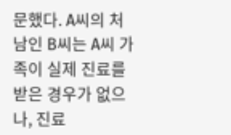문했다. A씨의 처남인 B씨는 A씨 가족이 실제 진료를 받은 경우가 없으나, 진료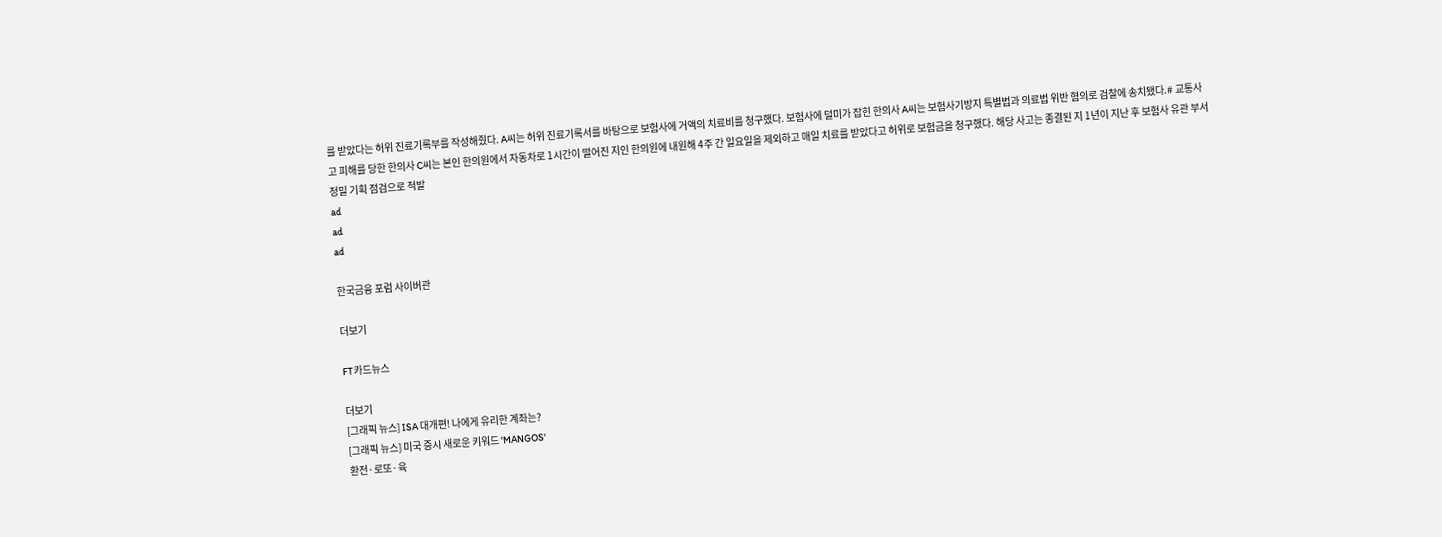를 받았다는 허위 진료기록부를 작성해줬다. A씨는 허위 진료기록서를 바탕으로 보험사에 거액의 치료비를 청구했다. 보험사에 덜미가 잡힌 한의사 A씨는 보험사기방지 특별법과 의료법 위반 혐의로 검찰에 송치됐다.# 교통사고 피해를 당한 한의사 C씨는 본인 한의원에서 자동차로 1시간이 떨어진 지인 한의원에 내원해 4주 간 일요일을 제외하고 매일 치료를 받았다고 허위로 보험금을 청구했다. 해당 사고는 종결된 지 1년이 지난 후 보험사 유관 부서 정밀 기획 점검으로 적발
ad
ad
ad

한국금융 포럼 사이버관

더보기

FT카드뉴스

더보기
[그래픽 뉴스] ISA 대개편! 나에게 유리한 계좌는?
[그래픽 뉴스] 미국 증시 새로운 키워드 'MANGOS'
환전·로또·육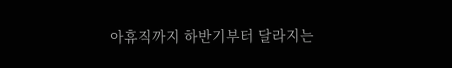아휴직까지 하반기부터 달라지는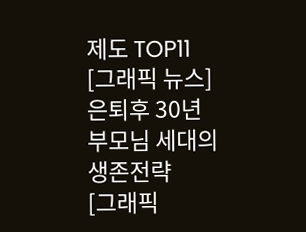제도 TOP11
[그래픽 뉴스] 은퇴후 30년 부모님 세대의 생존전략
[그래픽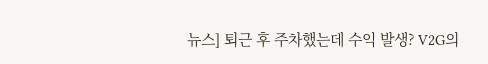뉴스] 퇴근 후 주차했는데 수익 발생? V2G의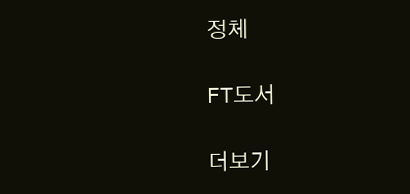정체

FT도서

더보기